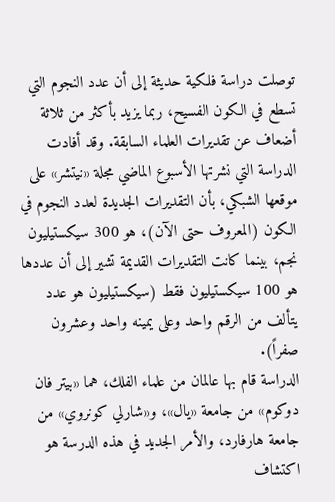توصلت دراسة فلكية حديثة إلى أن عدد النجوم التي تسطع في الكون الفسيح، ربما يزيد بأكثر من ثلاثة أضعاف عن تقديرات العلماء السابقة. وقد أفادت الدراسة التي نشرتها الأسبوع الماضي مجلة «نيتشر» على موقعها الشبكي، بأن التقديرات الجديدة لعدد النجوم في الكون (المعروف حتى الآن)، هو 300 سيكستيليون نجم، بينما كانت التقديرات القديمة تشير إلى أن عددها هو 100 سيكستيليون فقط (سيكستيليون هو عدد يتألف من الرقم واحد وعلى يمينه واحد وعشرون صفراً).
الدراسة قام بها عالمان من علماء الفلك، هما «بيتر فان دوكوم» من جامعة «يال»، و«شارلي كونروي» من جامعة هارفارد، والأمر الجديد في هذه الدرسة هو اكتشاف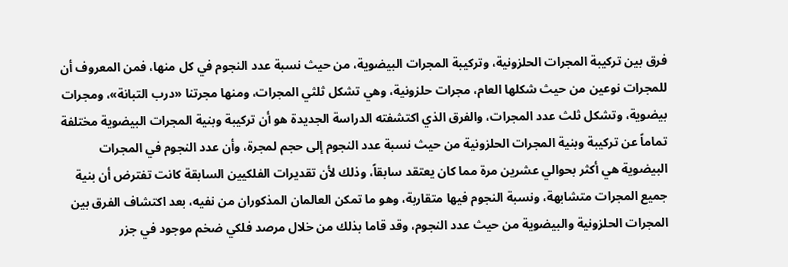فرق بين تركيبة المجرات الحلزونية، وتركيبة المجرات البيضوية، من حيث نسبة عدد النجوم في كل منها، فمن المعروف أن للمجرات نوعين من حيث شكلها العام، مجرات حلزونية، وهي تشكل ثلثي المجرات، ومنها مجرتنا «درب التبانة»، ومجرات بيضوية، وتشكل ثلث عدد المجرات، والفرق الذي اكتشفته الدراسة الجديدة هو أن تركيبة وبنية المجرات البيضوية مختلفة تماماً عن تركيبة وبنية المجرات الحلزونية من حيث نسبة عدد النجوم إلى حجم لمجرة، وأن عدد النجوم في المجرات البيضوية هي أكثر بحوالي عشرين مرة مما كان يعتقد سابقاً، وذلك لأن تقديرات الفلكيين السابقة كانت تفترض أن بنية جميع المجرات متشابهة، ونسبة النجوم فيها متقاربة، وهو ما تمكن العالمان المذكوران من نفيه، بعد اكتشاف الفرق بين المجرات الحلزونية والبيضوية من حيث عدد النجوم، وقد قاما بذلك من خلال مرصد فلكي ضخم موجود في جزر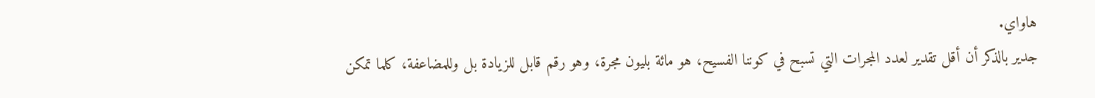هاواي.
جدير بالذكر أن أقل تقدير لعدد المجرات التي تسبح في كوننا الفسيح، هو مائة بليون مجرة، وهو رقم قابل للزيادة بل وللمضاعفة، كلما تمكن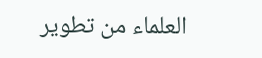العلماء من تطوير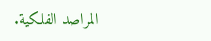المراصد الفلكية.